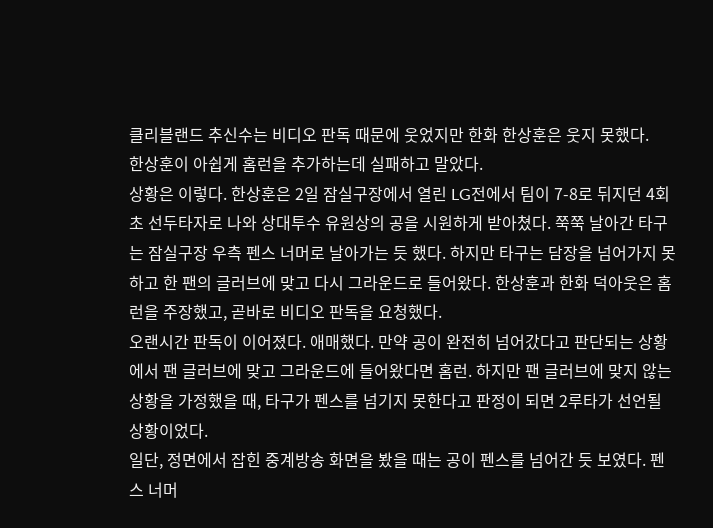클리블랜드 추신수는 비디오 판독 때문에 웃었지만 한화 한상훈은 웃지 못했다.
한상훈이 아쉽게 홈런을 추가하는데 실패하고 말았다.
상황은 이렇다. 한상훈은 2일 잠실구장에서 열린 LG전에서 팀이 7-8로 뒤지던 4회초 선두타자로 나와 상대투수 유원상의 공을 시원하게 받아쳤다. 쭉쭉 날아간 타구는 잠실구장 우측 펜스 너머로 날아가는 듯 했다. 하지만 타구는 담장을 넘어가지 못하고 한 팬의 글러브에 맞고 다시 그라운드로 들어왔다. 한상훈과 한화 덕아웃은 홈런을 주장했고, 곧바로 비디오 판독을 요청했다.
오랜시간 판독이 이어졌다. 애매했다. 만약 공이 완전히 넘어갔다고 판단되는 상황에서 팬 글러브에 맞고 그라운드에 들어왔다면 홈런. 하지만 팬 글러브에 맞지 않는 상황을 가정했을 때, 타구가 펜스를 넘기지 못한다고 판정이 되면 2루타가 선언될 상황이었다.
일단, 정면에서 잡힌 중계방송 화면을 봤을 때는 공이 펜스를 넘어간 듯 보였다. 펜스 너머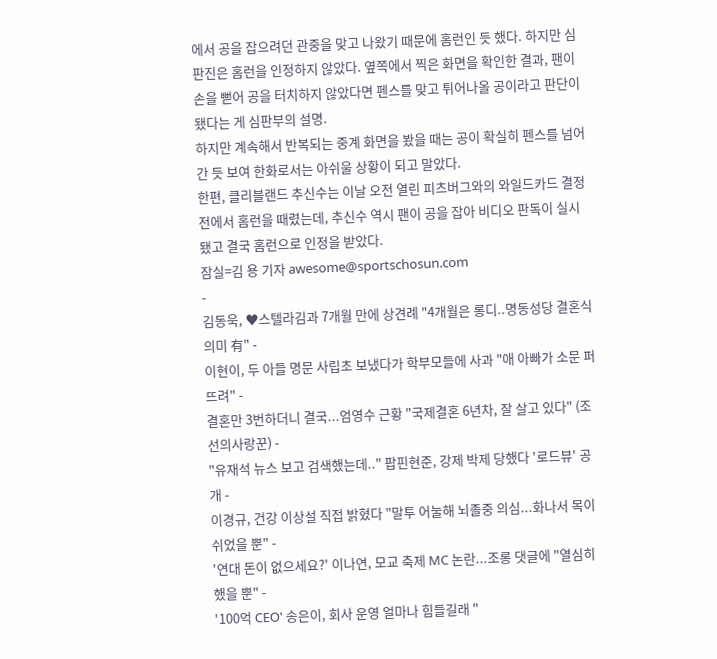에서 공을 잡으려던 관중을 맞고 나왔기 때문에 홈런인 듯 했다. 하지만 심판진은 홈런을 인정하지 않았다. 옆쪽에서 찍은 화면을 확인한 결과, 팬이 손을 뻗어 공을 터치하지 않았다면 펜스를 맞고 튀어나올 공이라고 판단이 됐다는 게 심판부의 설명.
하지만 계속해서 반복되는 중계 화면을 봤을 때는 공이 확실히 펜스를 넘어간 듯 보여 한화로서는 아쉬울 상황이 되고 말았다.
한편, 클리블랜드 추신수는 이날 오전 열린 피츠버그와의 와일드카드 결정전에서 홈런을 때렸는데, 추신수 역시 팬이 공을 잡아 비디오 판독이 실시됐고 결국 홈런으로 인정을 받았다.
잠실=김 용 기자 awesome@sportschosun.com
-
김동욱, ♥스텔라김과 7개월 만에 상견례 "4개월은 롱디..명동성당 결혼식 의미 有" -
이현이, 두 아들 명문 사립초 보냈다가 학부모들에 사과 "애 아빠가 소문 퍼뜨려" -
결혼만 3번하더니 결국...엄영수 근황 "국제결혼 6년차, 잘 살고 있다" (조선의사랑꾼) -
"유재석 뉴스 보고 검색했는데.." 팝핀현준, 강제 박제 당했다 '로드뷰' 공개 -
이경규, 건강 이상설 직접 밝혔다 "말투 어눌해 뇌졸중 의심...화나서 목이 쉬었을 뿐" -
'연대 돈이 없으세요?' 이나연, 모교 축제 MC 논란...조롱 댓글에 "열심히 했을 뿐" -
'100억 CEO' 송은이, 회사 운영 얼마나 힘들길래 "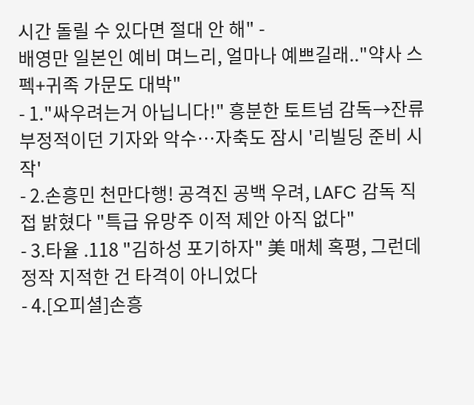시간 돌릴 수 있다면 절대 안 해" -
배영만 일본인 예비 며느리, 얼마나 예쁘길래.."약사 스펙+귀족 가문도 대박"
- 1."싸우려는거 아닙니다!" 흥분한 토트넘 감독→잔류 부정적이던 기자와 악수…자축도 잠시 '리빌딩 준비 시작'
- 2.손흥민 천만다행! 공격진 공백 우려, LAFC 감독 직접 밝혔다 "특급 유망주 이적 제안 아직 없다"
- 3.타율 .118 "김하성 포기하자" 美 매체 혹평, 그런데 정작 지적한 건 타격이 아니었다
- 4.[오피셜]손흥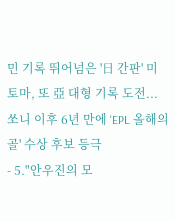민 기록 뛰어넘은 '日 간판' 미토마, 또 亞 대형 기록 도전...쏘니 이후 6년 만에 'EPL 올해의 골' 수상 후보 등극
- 5."안우진의 모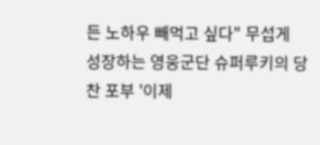든 노하우 빼먹고 싶다" 무섭게 성장하는 영웅군단 슈퍼루키의 당찬 포부 '이제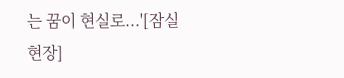는 꿈이 현실로...'[잠실현장]